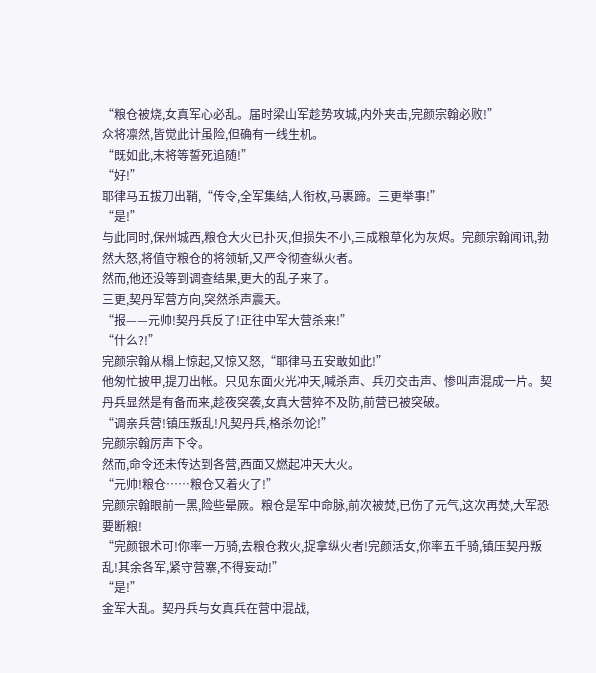“粮仓被烧,女真军心必乱。届时梁山军趁势攻城,内外夹击,完颜宗翰必败!”
众将凛然,皆觉此计虽险,但确有一线生机。
“既如此,末将等誓死追随!”
“好!”
耶律马五拔刀出鞘,“传令,全军集结,人衔枚,马裹蹄。三更举事!”
“是!”
与此同时,保州城西,粮仓大火已扑灭,但损失不小,三成粮草化为灰烬。完颜宗翰闻讯,勃然大怒,将值守粮仓的将领斩,又严令彻查纵火者。
然而,他还没等到调查结果,更大的乱子来了。
三更,契丹军营方向,突然杀声震天。
“报——元帅!契丹兵反了!正往中军大营杀来!”
“什么?!”
完颜宗翰从榻上惊起,又惊又怒,“耶律马五安敢如此!”
他匆忙披甲,提刀出帐。只见东面火光冲天,喊杀声、兵刃交击声、惨叫声混成一片。契丹兵显然是有备而来,趁夜突袭,女真大营猝不及防,前营已被突破。
“调亲兵营!镇压叛乱!凡契丹兵,格杀勿论!”
完颜宗翰厉声下令。
然而,命令还未传达到各营,西面又燃起冲天大火。
“元帅!粮仓……粮仓又着火了!”
完颜宗翰眼前一黑,险些晕厥。粮仓是军中命脉,前次被焚,已伤了元气,这次再焚,大军恐要断粮!
“完颜银术可!你率一万骑,去粮仓救火,捉拿纵火者!完颜活女,你率五千骑,镇压契丹叛乱!其余各军,紧守营寨,不得妄动!”
“是!”
金军大乱。契丹兵与女真兵在营中混战,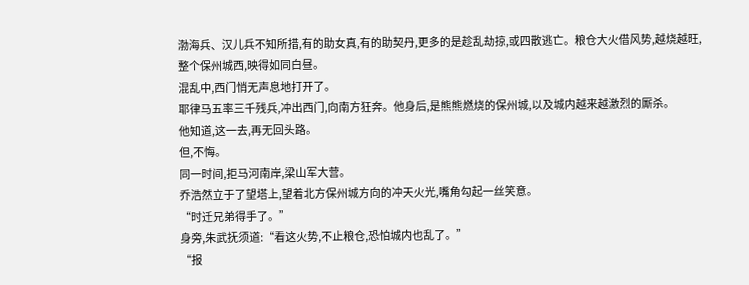渤海兵、汉儿兵不知所措,有的助女真,有的助契丹,更多的是趁乱劫掠,或四散逃亡。粮仓大火借风势,越烧越旺,整个保州城西,映得如同白昼。
混乱中,西门悄无声息地打开了。
耶律马五率三千残兵,冲出西门,向南方狂奔。他身后,是熊熊燃烧的保州城,以及城内越来越激烈的厮杀。
他知道,这一去,再无回头路。
但,不悔。
同一时间,拒马河南岸,梁山军大营。
乔浩然立于了望塔上,望着北方保州城方向的冲天火光,嘴角勾起一丝笑意。
“时迁兄弟得手了。”
身旁,朱武抚须道:“看这火势,不止粮仓,恐怕城内也乱了。”
“报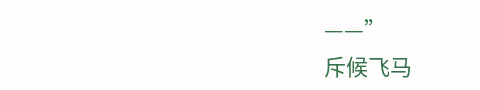——”
斥候飞马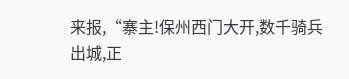来报,“寨主!保州西门大开,数千骑兵出城,正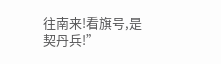往南来!看旗号,是契丹兵!”